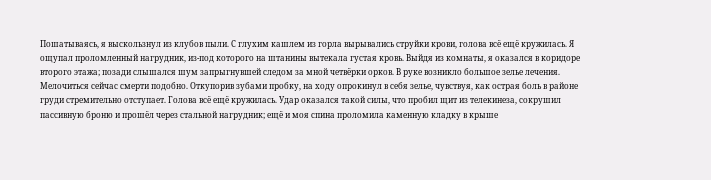Пошатываясь, я выскользнул из клубов пыли. С глухим кашлем из горла вырывались струйки крови, голова всё ещё кружилась. Я ощупал проломленный нагрудник, из-под которого на штанины вытекала густая кровь. Выйдя из комнаты, я оказался в коридоре второго этажа; позади слышался шум запрыгнувшей следом за мной четвёрки орков. В руке возникло большое зелье лечения. Мелочиться сейчас смерти подобно. Откупорив зубами пробку, на ходу опрокинул в себя зелье, чувствуя, как острая боль в районе груди стремительно отступает. Голова всё ещё кружилась. Удар оказался такой силы, что пробил щит из телекинеза, сокрушил пассивную броню и прошёл через стальной нагрудник; ещё и моя спина проломила каменную кладку в крыше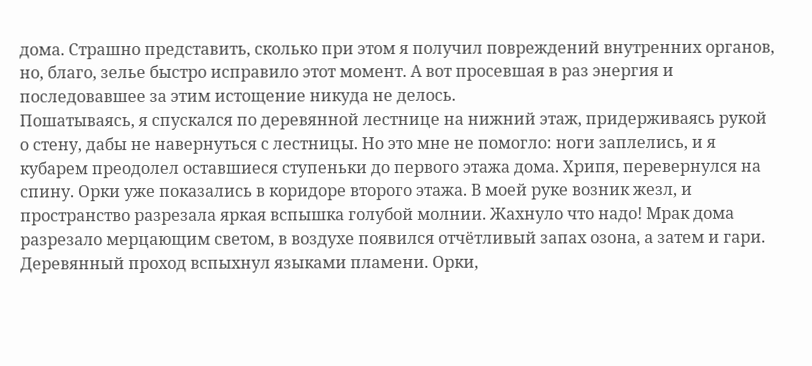дома. Страшно представить, сколько при этом я получил повреждений внутренних органов, но, благо, зелье быстро исправило этот момент. А вот просевшая в раз энергия и последовавшее за этим истощение никуда не делось.
Пошатываясь, я спускался по деревянной лестнице на нижний этаж, придерживаясь рукой о стену, дабы не навернуться с лестницы. Но это мне не помогло: ноги заплелись, и я кубарем преодолел оставшиеся ступеньки до первого этажа дома. Хрипя, перевернулся на спину. Орки уже показались в коридоре второго этажа. В моей руке возник жезл, и пространство разрезала яркая вспышка голубой молнии. Жахнуло что надо! Мрак дома разрезало мерцающим светом, в воздухе появился отчётливый запах озона, а затем и гари. Деревянный проход вспыхнул языками пламени. Орки,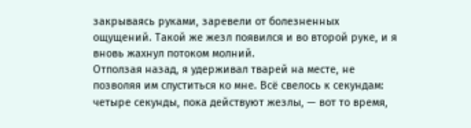закрываясь руками, заревели от болезненных ощущений. Такой же жезл появился и во второй руке, и я вновь жахнул потоком молний.
Отползая назад, я удерживал тварей на месте, не позволяя им спуститься ко мне. Всё свелось к секундам: четыре секунды, пока действуют жезлы, — вот то время,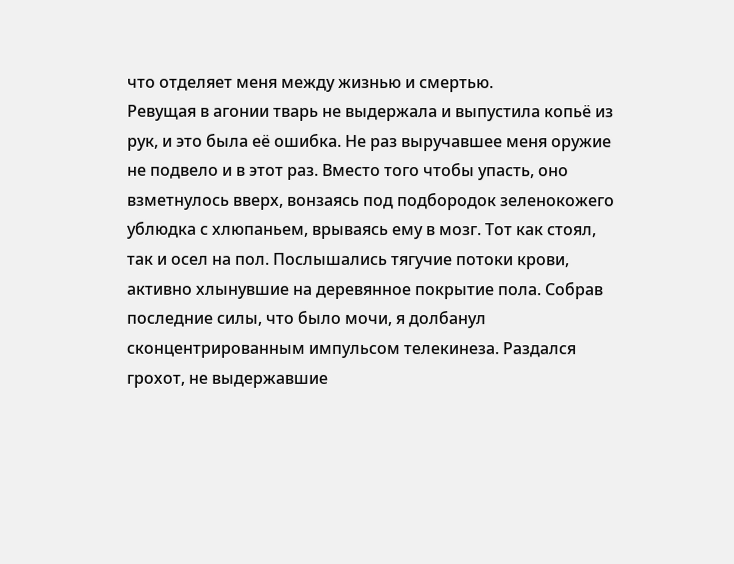что отделяет меня между жизнью и смертью.
Ревущая в агонии тварь не выдержала и выпустила копьё из рук, и это была её ошибка. Не раз выручавшее меня оружие не подвело и в этот раз. Вместо того чтобы упасть, оно взметнулось вверх, вонзаясь под подбородок зеленокожего ублюдка с хлюпаньем, врываясь ему в мозг. Тот как стоял, так и осел на пол. Послышались тягучие потоки крови, активно хлынувшие на деревянное покрытие пола. Собрав последние силы, что было мочи, я долбанул сконцентрированным импульсом телекинеза. Раздался грохот, не выдержавшие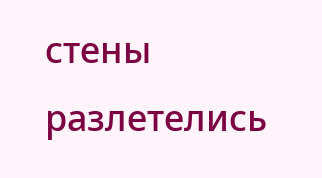стены разлетелись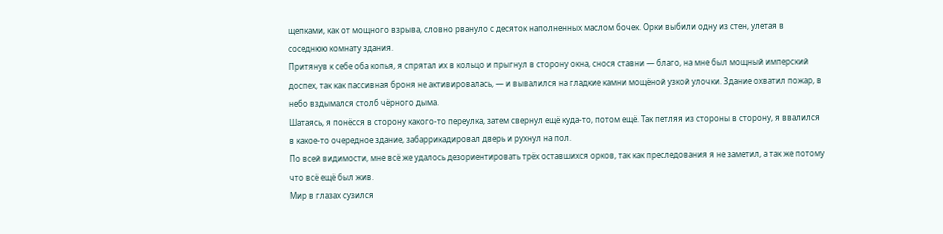щепками, как от мощного взрыва, словно рвануло с десяток наполненных маслом бочек. Орки выбили одну из стен, улетая в соседнюю комнату здания.
Притянув к себе оба копья, я спрятал их в кольцо и прыгнул в сторону окна, снося ставни — благо, на мне был мощный имперский доспех, так как пассивная броня не активировалась, — и вывалился на гладкие камни мощёной узкой улочки. Здание охватил пожар, в небо вздымался столб чёрного дыма.
Шатаясь, я понёсся в сторону какого-то переулка, затем свернул ещё куда-то, потом ещё. Так петляя из стороны в сторону, я ввалился в какое-то очередное здание, забаррикадировал дверь и рухнул на пол.
По всей видимости, мне всё же удалось дезориентировать трёх оставшихся орков, так как преследования я не заметил, а так же потому что всё ещё был жив.
Мир в глазах сузился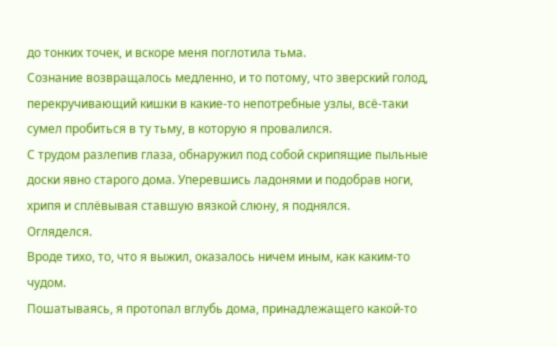до тонких точек, и вскоре меня поглотила тьма.
Сознание возвращалось медленно, и то потому, что зверский голод, перекручивающий кишки в какие-то непотребные узлы, всё-таки сумел пробиться в ту тьму, в которую я провалился.
С трудом разлепив глаза, обнаружил под собой скрипящие пыльные доски явно старого дома. Уперевшись ладонями и подобрав ноги, хрипя и сплёвывая ставшую вязкой слюну, я поднялся.
Огляделся.
Вроде тихо, то, что я выжил, оказалось ничем иным, как каким-то чудом.
Пошатываясь, я протопал вглубь дома, принадлежащего какой-то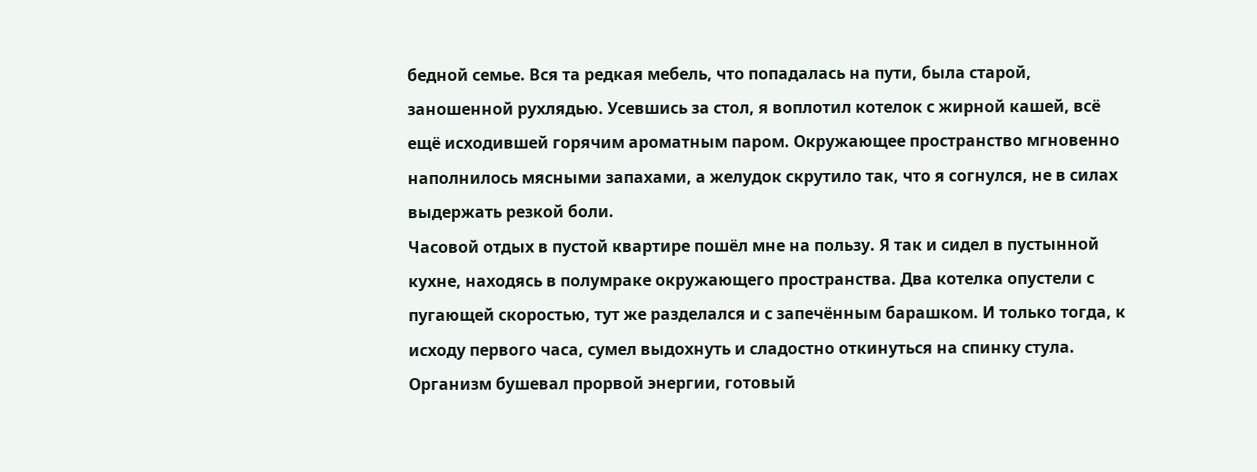бедной семье. Вся та редкая мебель, что попадалась на пути, была старой, заношенной рухлядью. Усевшись за стол, я воплотил котелок с жирной кашей, всё ещё исходившей горячим ароматным паром. Окружающее пространство мгновенно наполнилось мясными запахами, а желудок скрутило так, что я согнулся, не в силах выдержать резкой боли.
Часовой отдых в пустой квартире пошёл мне на пользу. Я так и сидел в пустынной кухне, находясь в полумраке окружающего пространства. Два котелка опустели с пугающей скоростью, тут же разделался и с запечённым барашком. И только тогда, к исходу первого часа, сумел выдохнуть и сладостно откинуться на спинку стула. Организм бушевал прорвой энергии, готовый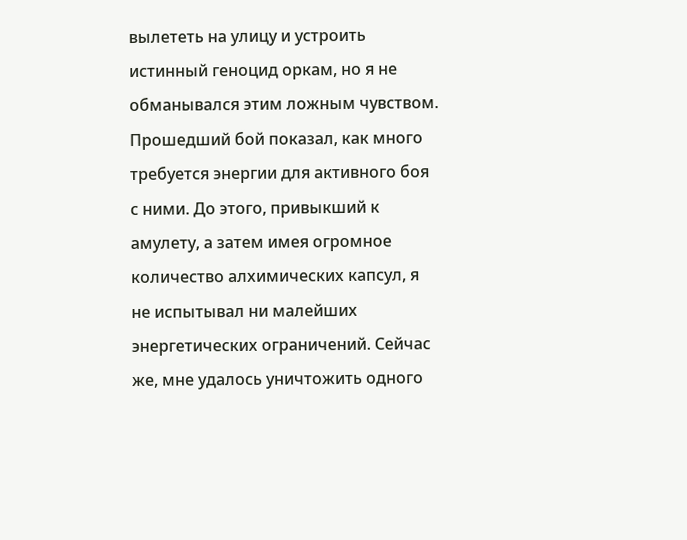вылететь на улицу и устроить истинный геноцид оркам, но я не обманывался этим ложным чувством. Прошедший бой показал, как много требуется энергии для активного боя с ними. До этого, привыкший к амулету, а затем имея огромное количество алхимических капсул, я не испытывал ни малейших энергетических ограничений. Сейчас же, мне удалось уничтожить одного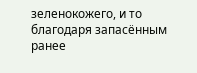зеленокожего, и то благодаря запасённым ранее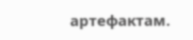артефактам.